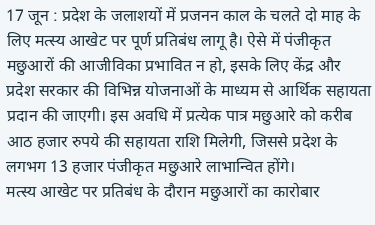17 जून : प्रदेश के जलाशयों में प्रजनन काल के चलते दो माह के लिए मत्स्य आखेट पर पूर्ण प्रतिबंध लागू है। ऐसे में पंजीकृत मछुआरों की आजीविका प्रभावित न हो, इसके लिए केंद्र और प्रदेश सरकार की विभिन्न योजनाओं के माध्यम से आर्थिक सहायता प्रदान की जाएगी। इस अवधि में प्रत्येक पात्र मछुआरे को करीब आठ हजार रुपये की सहायता राशि मिलेगी, जिससे प्रदेश के लगभग 13 हजार पंजीकृत मछुआरे लाभान्वित होंगे।
मत्स्य आखेट पर प्रतिबंध के दौरान मछुआरों का कारोबार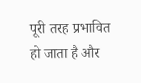पूरी तरह प्रभावित हो जाता है और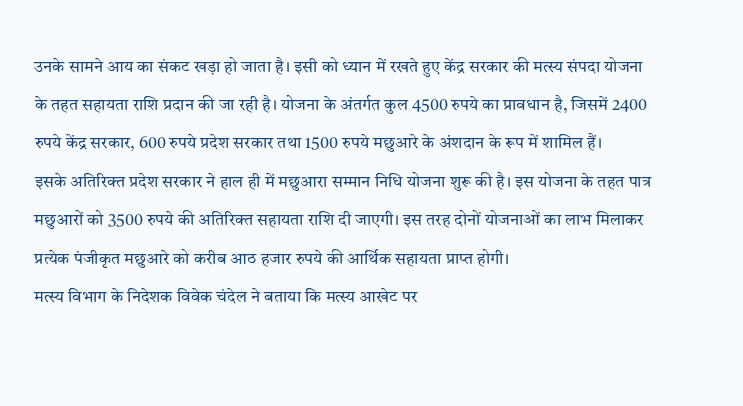उनके सामने आय का संकट खड़ा हो जाता है। इसी को ध्यान में रखते हुए केंद्र सरकार की मत्स्य संपदा योजना के तहत सहायता राशि प्रदान की जा रही है। योजना के अंतर्गत कुल 4500 रुपये का प्रावधान है, जिसमें 2400 रुपये केंद्र सरकार, 600 रुपये प्रदेश सरकार तथा 1500 रुपये मछुआरे के अंशदान के रूप में शामिल हैं।
इसके अतिरिक्त प्रदेश सरकार ने हाल ही में मछुआरा सम्मान निधि योजना शुरू की है। इस योजना के तहत पात्र मछुआरों को 3500 रुपये की अतिरिक्त सहायता राशि दी जाएगी। इस तरह दोनों योजनाओं का लाभ मिलाकर प्रत्येक पंजीकृत मछुआरे को करीब आठ हजार रुपये की आर्थिक सहायता प्राप्त होगी।
मत्स्य विभाग के निदेशक विवेक चंदेल ने बताया कि मत्स्य आखेट पर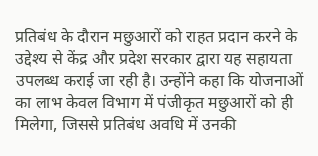प्रतिबंध के दौरान मछुआरों को राहत प्रदान करने के उद्देश्य से केंद्र और प्रदेश सरकार द्वारा यह सहायता उपलब्ध कराई जा रही है। उन्होंने कहा कि योजनाओं का लाभ केवल विभाग में पंजीकृत मछुआरों को ही मिलेगा, जिससे प्रतिबंध अवधि में उनकी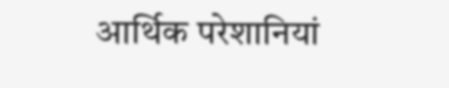आर्थिक परेशानियां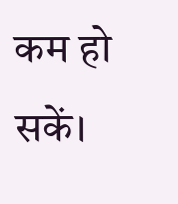कम हो सकें।